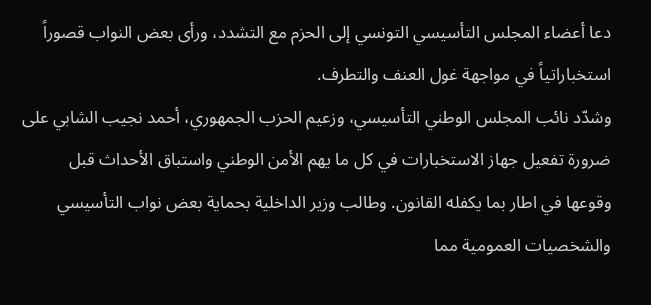دعا أعضاء المجلس التأسيسي التونسي إلى الحزم مع التشدد، ورأى بعض النواب قصوراً استخباراتياً في مواجهة غول العنف والتطرف.
وشدّد نائب المجلس الوطني التأسيسي، وزعيم الحزب الجمهوري، أحمد نجيب الشابي على ضرورة تفعيل جهاز الاستخبارات في كل ما يهم الأمن الوطني واستباق الأحداث قبل وقوعها في اطار بما يكفله القانون. وطالب وزير الداخلية بحماية بعض نواب التأسيسي والشخصيات العمومية مما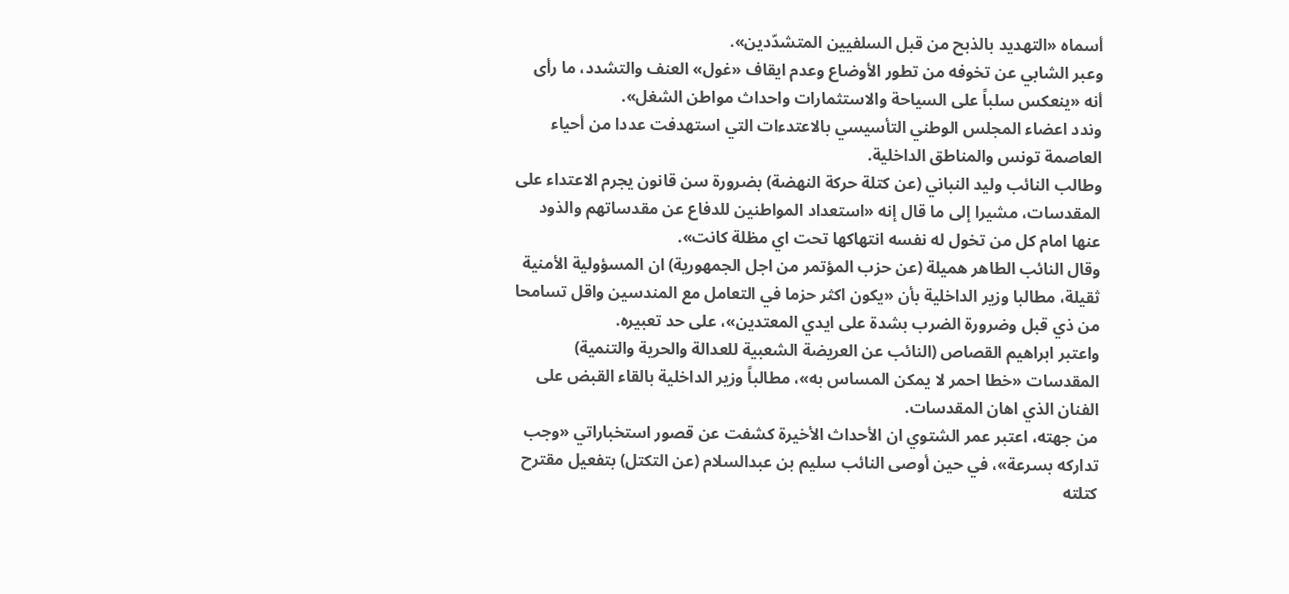أسماه «التهديد بالذبح من قبل السلفيين المتشدّدين».
وعبر الشابي عن تخوفه من تطور الأوضاع وعدم ايقاف «غول» العنف والتشدد، ما رأى أنه «ينعكس سلباً على السياحة والاستثمارات واحداث مواطن الشغل».
وندد اعضاء المجلس الوطني التأسيسي بالاعتدءات التي استهدفت عددا من أحياء العاصمة تونس والمناطق الداخلية.
وطالب النائب وليد النباني (عن كتلة حركة النهضة) بضرورة سن قانون يجرم الاعتداء على المقدسات، مشيرا إلى ما قال إنه «استعداد المواطنين للدفاع عن مقدساتهم والذود عنها امام كل من تخول له نفسه انتهاكها تحت اي مظلة كانت».
وقال النائب الطاهر هميلة (عن حزب المؤتمر من اجل الجمهورية) ان المسؤولية الأمنية ثقيلة، مطالبا وزير الداخلية بأن «يكون اكثر حزما في التعامل مع المندسين واقل تسامحا من ذي قبل وضرورة الضرب بشدة على ايدي المعتدين»، على حد تعبيره.
واعتبر ابراهيم القصاص (النائب عن العريضة الشعبية للعدالة والحرية والتنمية) المقدسات «خطا احمر لا يمكن المساس به»، مطالباً وزير الداخلية بالقاء القبض على الفنان الذي اهان المقدسات.
من جهته، اعتبر عمر الشتوي ان الأحداث الأخيرة كشفت عن قصور استخباراتي «وجب تداركه بسرعة»، في حين أوصى النائب سليم بن عبدالسلام (عن التكتل) بتفعيل مقترح كتلته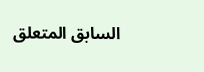السابق المتعلق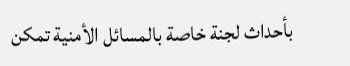بأحداث لجنة خاصة بالمسائل الأمنية تمكن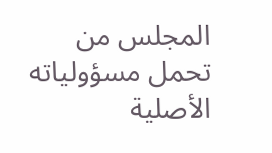المجلس من تحمل مسؤولياته الأصلية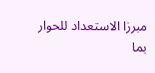مبرزا الاستعداد للحوار بما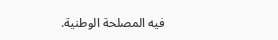فيه المصلحة الوطنية.